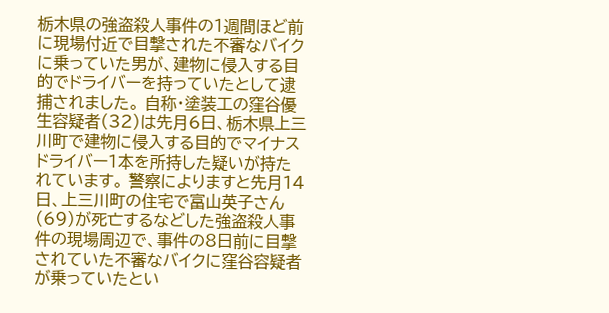栃木県の強盗殺人事件の1週間ほど前に現場付近で目撃された不審なバイクに乗っていた男が、建物に侵入する目的でドライバーを持っていたとして逮捕されました。 自称・塗装工の窪谷優生容疑者(32)は先月6日、栃木県上三川町で建物に侵入する目的でマイナスドライバー1本を所持した疑いが持たれています。 警察によりますと先月14日、上三川町の住宅で富山英子さん(69)が死亡するなどした強盗殺人事件の現場周辺で、事件の8日前に目撃されていた不審なバイクに窪谷容疑者が乗っていたとい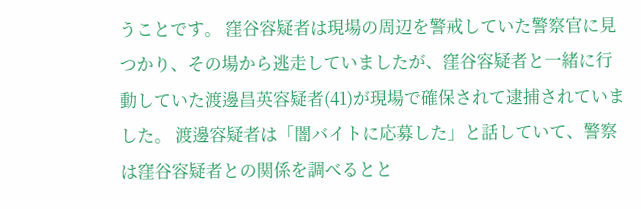うことです。 窪谷容疑者は現場の周辺を警戒していた警察官に見つかり、その場から逃走していましたが、窪谷容疑者と一緒に行動していた渡邊昌英容疑者(41)が現場で確保されて逮捕されていました。 渡邊容疑者は「闇バイトに応募した」と話していて、警察は窪谷容疑者との関係を調べるとと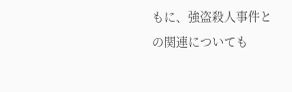もに、強盗殺人事件との関連についても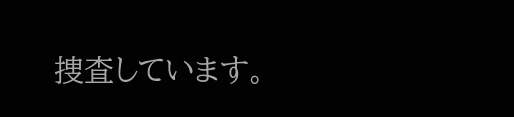捜査しています。